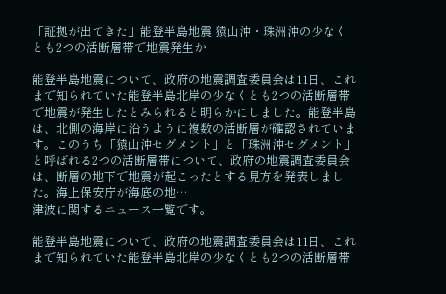「証拠が出てきた」能登半島地震 猿山沖・珠洲沖の少なくとも2つの活断層帯で地震発生か

能登半島地震について、政府の地震調査委員会は11日、これまで知られていた能登半島北岸の少なくとも2つの活断層帯で地震が発生したとみられると明らかにしました。能登半島は、北側の海岸に沿うように複数の活断層が確認されています。このうち「猿山沖セグメント」と「珠洲沖セグメント」と呼ばれる2つの活断層帯について、政府の地震調査委員会は、断層の地下で地震が起こったとする見方を発表しました。海上保安庁が海底の地…
津波に関するニュース一覧です。

能登半島地震について、政府の地震調査委員会は11日、これまで知られていた能登半島北岸の少なくとも2つの活断層帯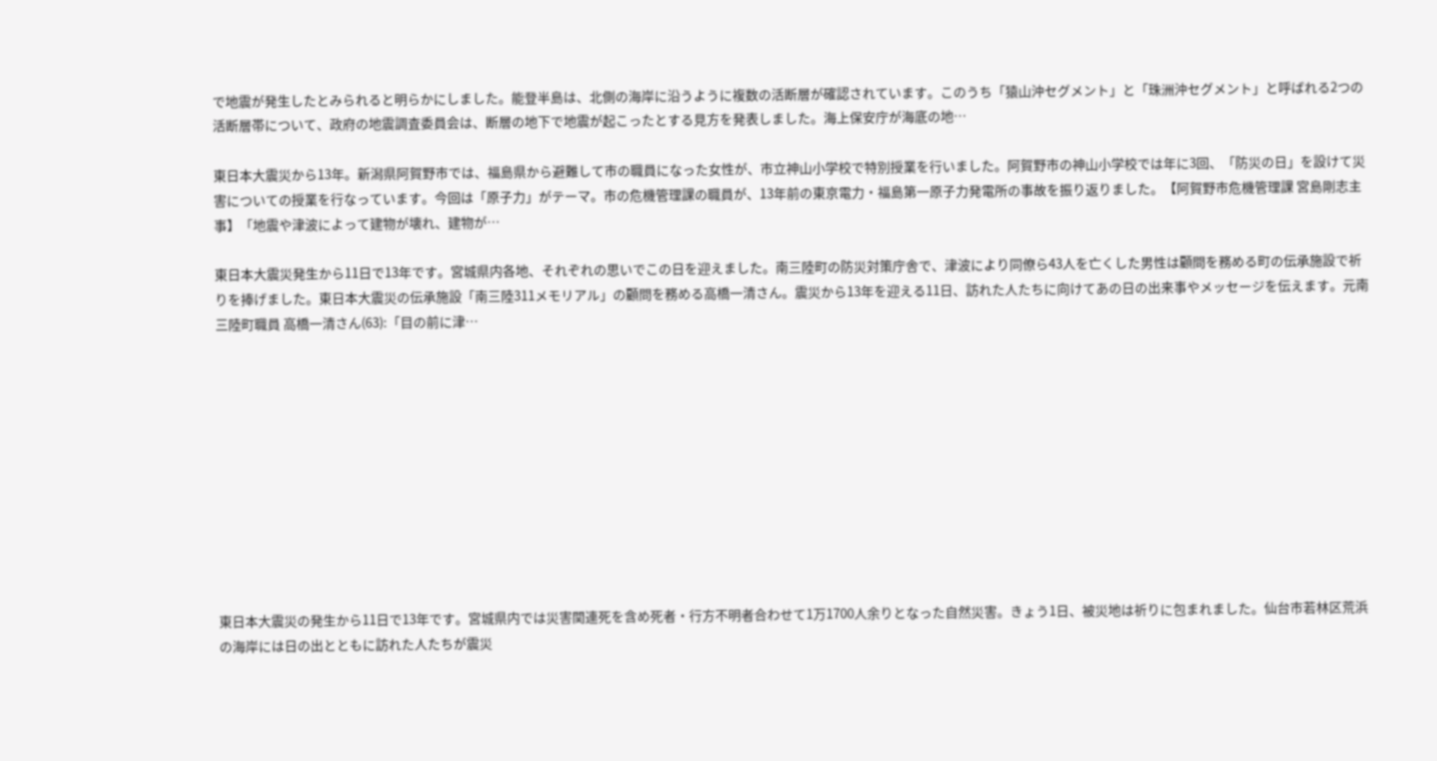で地震が発生したとみられると明らかにしました。能登半島は、北側の海岸に沿うように複数の活断層が確認されています。このうち「猿山沖セグメント」と「珠洲沖セグメント」と呼ばれる2つの活断層帯について、政府の地震調査委員会は、断層の地下で地震が起こったとする見方を発表しました。海上保安庁が海底の地…

東日本大震災から13年。新潟県阿賀野市では、福島県から避難して市の職員になった女性が、市立神山小学校で特別授業を行いました。阿賀野市の神山小学校では年に3回、「防災の日」を設けて災害についての授業を行なっています。今回は「原子力」がテーマ。市の危機管理課の職員が、13年前の東京電力・福島第一原子力発電所の事故を振り返りました。【阿賀野市危機管理課 宮島剛志主事】「地震や津波によって建物が壊れ、建物が…

東日本大震災発生から11日で13年です。宮城県内各地、それぞれの思いでこの日を迎えました。南三陸町の防災対策庁舎で、津波により同僚ら43人を亡くした男性は顧問を務める町の伝承施設で祈りを捧げました。東日本大震災の伝承施設「南三陸311メモリアル」の顧問を務める高橋一清さん。震災から13年を迎える11日、訪れた人たちに向けてあの日の出来事やメッセージを伝えます。元南三陸町職員 高橋一清さん(63):「目の前に津…











東日本大震災の発生から11日で13年です。宮城県内では災害関連死を含め死者・行方不明者合わせて1万1700人余りとなった自然災害。きょう1日、被災地は祈りに包まれました。仙台市若林区荒浜の海岸には日の出とともに訪れた人たちが震災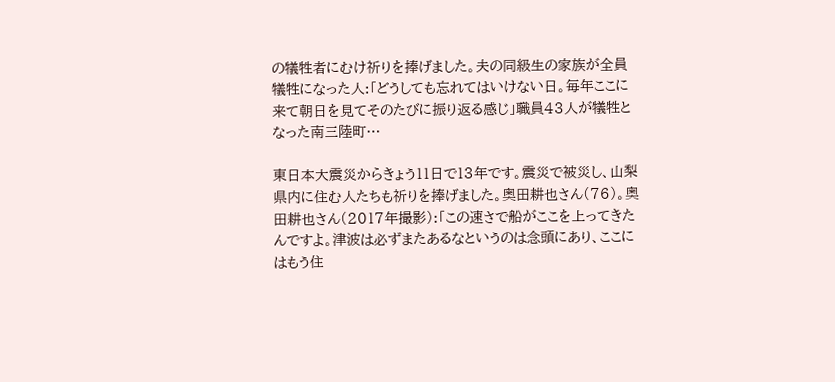の犠牲者にむけ祈りを捧げました。夫の同級生の家族が全員犠牲になった人:「どうしても忘れてはいけない日。毎年ここに来て朝日を見てそのたびに振り返る感じ」職員43人が犠牲となった南三陸町…

東日本大震災からきょう11日で13年です。震災で被災し、山梨県内に住む人たちも祈りを捧げました。奥田耕也さん(76)。奥田耕也さん(2017年撮影):「この速さで船がここを上ってきたんですよ。津波は必ずまたあるなというのは念頭にあり、ここにはもう住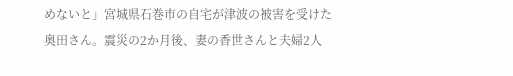めないと」宮城県石巻市の自宅が津波の被害を受けた奥田さん。震災の2か月後、妻の香世さんと夫婦2人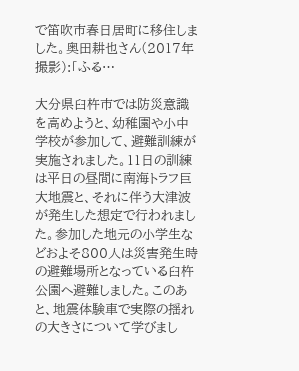で笛吹市春日居町に移住しました。奥田耕也さん(2017年撮影):「ふる…

大分県臼杵市では防災意識を高めようと、幼稚園や小中学校が参加して、避難訓練が実施されました。11日の訓練は平日の昼間に南海トラフ巨大地震と、それに伴う大津波が発生した想定で行われました。参加した地元の小学生などおよそ800人は災害発生時の避難場所となっている臼杵公園へ避難しました。このあと、地震体験車で実際の揺れの大きさについて学びまし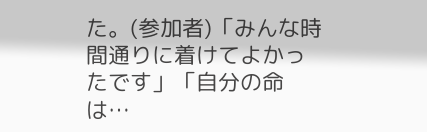た。(参加者)「みんな時間通りに着けてよかったです」「自分の命は…